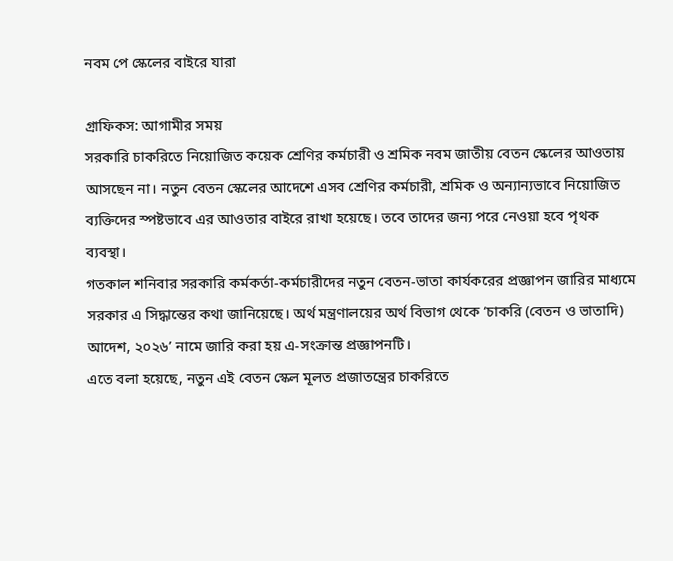নবম পে স্কেলের বাইরে যারা

গ্রাফিকস: আগামীর সময়
সরকারি চাকরিতে নিয়োজিত কয়েক শ্রেণির কর্মচারী ও শ্রমিক নবম জাতীয় বেতন স্কেলের আওতায় আসছেন না। নতুন বেতন স্কেলের আদেশে এসব শ্রেণির কর্মচারী, শ্রমিক ও অন্যান্যভাবে নিয়োজিত ব্যক্তিদের স্পষ্টভাবে এর আওতার বাইরে রাখা হয়েছে। তবে তাদের জন্য পরে নেওয়া হবে পৃথক ব্যবস্থা।
গতকাল শনিবার সরকারি কর্মকর্তা-কর্মচারীদের নতুন বেতন-ভাতা কার্যকরের প্রজ্ঞাপন জারির মাধ্যমে সরকার এ সিদ্ধান্তের কথা জানিয়েছে। অর্থ মন্ত্রণালয়ের অর্থ বিভাগ থেকে ‘চাকরি (বেতন ও ভাতাদি) আদেশ, ২০২৬’ নামে জারি করা হয় এ-সংক্রান্ত প্রজ্ঞাপনটি।
এতে বলা হয়েছে, নতুন এই বেতন স্কেল মূলত প্রজাতন্ত্রের চাকরিতে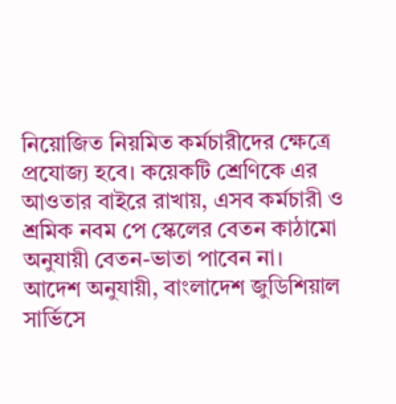নিয়োজিত নিয়মিত কর্মচারীদের ক্ষেত্রে প্রযোজ্য হবে। কয়েকটি শ্রেণিকে এর আওতার বাইরে রাখায়, এসব কর্মচারী ও শ্রমিক নবম পে স্কেলের বেতন কাঠামো অনুযায়ী বেতন-ভাতা পাবেন না।
আদেশ অনুযায়ী, বাংলাদেশ জুডিশিয়াল সার্ভিসে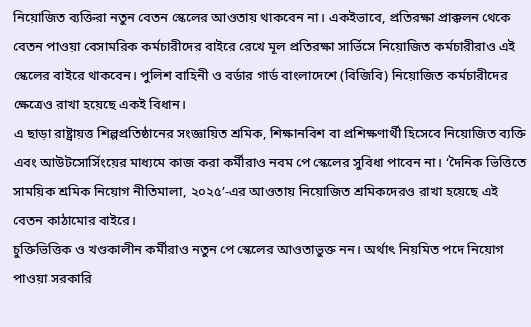নিয়োজিত ব্যক্তিরা নতুন বেতন স্কেলের আওতায় থাকবেন না। একইভাবে, প্রতিরক্ষা প্রাক্কলন থেকে বেতন পাওয়া বেসামরিক কর্মচারীদের বাইরে রেখে মূল প্রতিরক্ষা সার্ভিসে নিয়োজিত কর্মচারীরাও এই স্কেলের বাইরে থাকবেন। পুলিশ বাহিনী ও বর্ডার গার্ড বাংলাদেশে (বিজিবি) নিয়োজিত কর্মচারীদের ক্ষেত্রেও রাখা হয়েছে একই বিধান।
এ ছাড়া রাষ্ট্রায়ত্ত শিল্পপ্রতিষ্ঠানের সংজ্ঞায়িত শ্রমিক, শিক্ষানবিশ বা প্রশিক্ষণার্থী হিসেবে নিয়োজিত ব্যক্তি এবং আউটসোর্সিংয়ের মাধ্যমে কাজ করা কর্মীরাও নবম পে স্কেলের সুবিধা পাবেন না। ‘দৈনিক ভিত্তিতে সাময়িক শ্রমিক নিয়োগ নীতিমালা, ২০২৫’-এর আওতায় নিয়োজিত শ্রমিকদেরও রাখা হয়েছে এই বেতন কাঠামোর বাইরে।
চুক্তিভিত্তিক ও খণ্ডকালীন কর্মীরাও নতুন পে স্কেলের আওতাভুক্ত নন। অর্থাৎ নিয়মিত পদে নিয়োগ পাওয়া সরকারি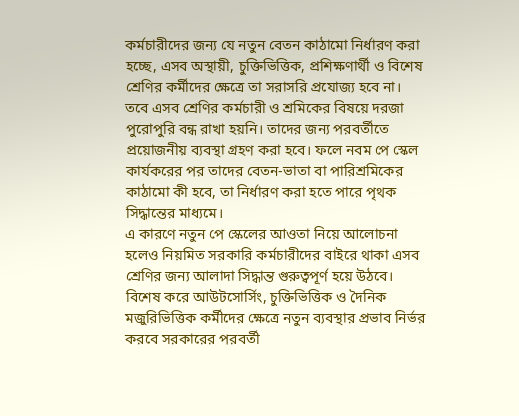কর্মচারীদের জন্য যে নতুন বেতন কাঠামো নির্ধারণ করা হচ্ছে, এসব অস্থায়ী, চুক্তিভিত্তিক, প্রশিক্ষণার্থী ও বিশেষ শ্রেণির কর্মীদের ক্ষেত্রে তা সরাসরি প্রযোজ্য হবে না।
তবে এসব শ্রেণির কর্মচারী ও শ্রমিকের বিষয়ে দরজা পুরোপুরি বন্ধ রাখা হয়নি। তাদের জন্য পরবর্তীতে প্রয়োজনীয় ব্যবস্থা গ্রহণ করা হবে। ফলে নবম পে স্কেল কার্যকরের পর তাদের বেতন-ভাতা বা পারিশ্রমিকের কাঠামো কী হবে, তা নির্ধারণ করা হতে পারে পৃথক সিদ্ধান্তের মাধ্যমে।
এ কারণে নতুন পে স্কেলের আওতা নিয়ে আলোচনা হলেও নিয়মিত সরকারি কর্মচারীদের বাইরে থাকা এসব শ্রেণির জন্য আলাদা সিদ্ধান্ত গুরুত্বপূর্ণ হয়ে উঠবে। বিশেষ করে আউটসোর্সিং, চুক্তিভিত্তিক ও দৈনিক মজুরিভিত্তিক কর্মীদের ক্ষেত্রে নতুন ব্যবস্থার প্রভাব নির্ভর করবে সরকারের পরবর্তী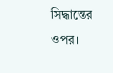সিদ্ধান্তের ওপর।